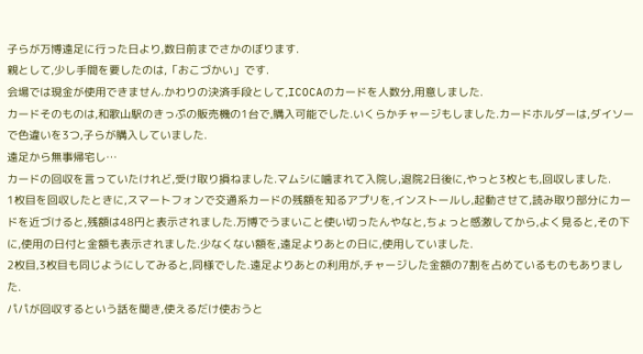子らが万博遠足に行った日より,数日前までさかのぼります.
親として,少し手間を要したのは,「おこづかい」です.
会場では現金が使用できません.かわりの決済手段として,ICOCAのカードを人数分,用意しました.
カードそのものは,和歌山駅のきっぷの販売機の1台で,購入可能でした.いくらかチャージもしました.カードホルダーは,ダイソーで色違いを3つ,子らが購入していました.
遠足から無事帰宅し…
カードの回収を言っていたけれど,受け取り損ねました.マムシに噛まれて入院し,退院2日後に,やっと3枚とも,回収しました.
1枚目を回収したときに,スマートフォンで交通系カードの残額を知るアプリを,インストールし,起動させて,読み取り部分にカードを近づけると,残額は48円と表示されました.万博でうまいこと使い切ったんやなと,ちょっと感激してから,よく見ると,その下に,使用の日付と金額も表示されました.少なくない額を,遠足よりあとの日に,使用していました.
2枚目,3枚目も同じようにしてみると,同様でした.遠足よりあとの利用が,チャージした金額の7割を占めているものもありました.
パパが回収するという話を聞き,使えるだけ使おうと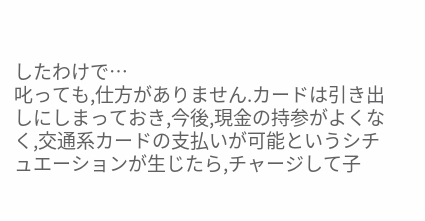したわけで…
叱っても,仕方がありません.カードは引き出しにしまっておき,今後,現金の持参がよくなく,交通系カードの支払いが可能というシチュエーションが生じたら,チャージして子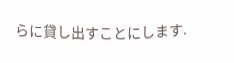らに貸し出すことにします.